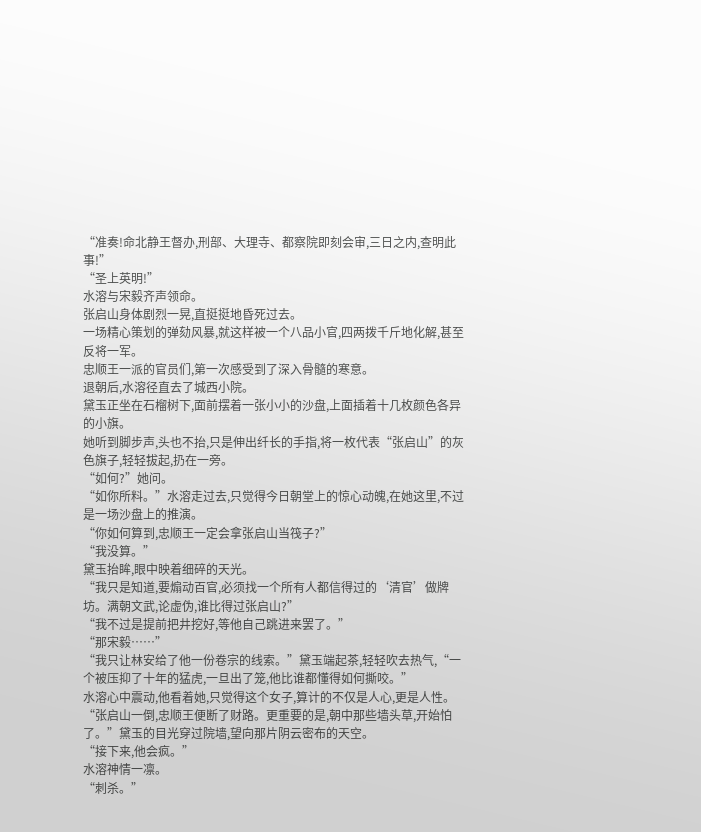“准奏!命北静王督办,刑部、大理寺、都察院即刻会审,三日之内,查明此事!”
“圣上英明!”
水溶与宋毅齐声领命。
张启山身体剧烈一晃,直挺挺地昏死过去。
一场精心策划的弹劾风暴,就这样被一个八品小官,四两拨千斤地化解,甚至反将一军。
忠顺王一派的官员们,第一次感受到了深入骨髓的寒意。
退朝后,水溶径直去了城西小院。
黛玉正坐在石榴树下,面前摆着一张小小的沙盘,上面插着十几枚颜色各异的小旗。
她听到脚步声,头也不抬,只是伸出纤长的手指,将一枚代表“张启山”的灰色旗子,轻轻拔起,扔在一旁。
“如何?”她问。
“如你所料。”水溶走过去,只觉得今日朝堂上的惊心动魄,在她这里,不过是一场沙盘上的推演。
“你如何算到,忠顺王一定会拿张启山当筏子?”
“我没算。”
黛玉抬眸,眼中映着细碎的天光。
“我只是知道,要煽动百官,必须找一个所有人都信得过的‘清官’做牌坊。满朝文武,论虚伪,谁比得过张启山?”
“我不过是提前把井挖好,等他自己跳进来罢了。”
“那宋毅……”
“我只让林安给了他一份卷宗的线索。”黛玉端起茶,轻轻吹去热气,“一个被压抑了十年的猛虎,一旦出了笼,他比谁都懂得如何撕咬。”
水溶心中震动,他看着她,只觉得这个女子,算计的不仅是人心,更是人性。
“张启山一倒,忠顺王便断了财路。更重要的是,朝中那些墙头草,开始怕了。”黛玉的目光穿过院墙,望向那片阴云密布的天空。
“接下来,他会疯。”
水溶神情一凛。
“刺杀。”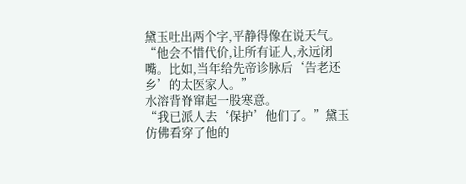黛玉吐出两个字,平静得像在说天气。
“他会不惜代价,让所有证人,永远闭嘴。比如,当年给先帝诊脉后‘告老还乡’的太医家人。”
水溶背脊窜起一股寒意。
“我已派人去‘保护’他们了。”黛玉仿佛看穿了他的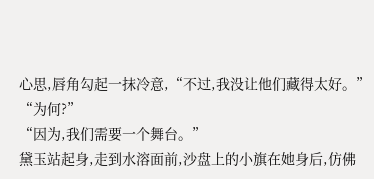心思,唇角勾起一抹冷意,“不过,我没让他们藏得太好。”
“为何?”
“因为,我们需要一个舞台。”
黛玉站起身,走到水溶面前,沙盘上的小旗在她身后,仿佛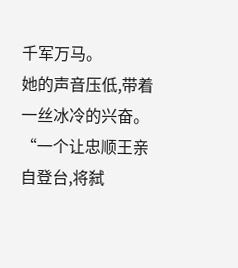千军万马。
她的声音压低,带着一丝冰冷的兴奋。
“一个让忠顺王亲自登台,将弑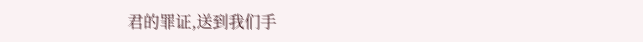君的罪证,送到我们手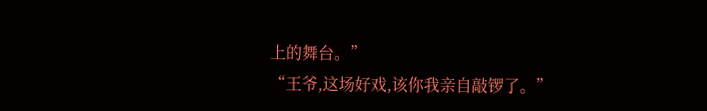上的舞台。”
“王爷,这场好戏,该你我亲自敲锣了。”